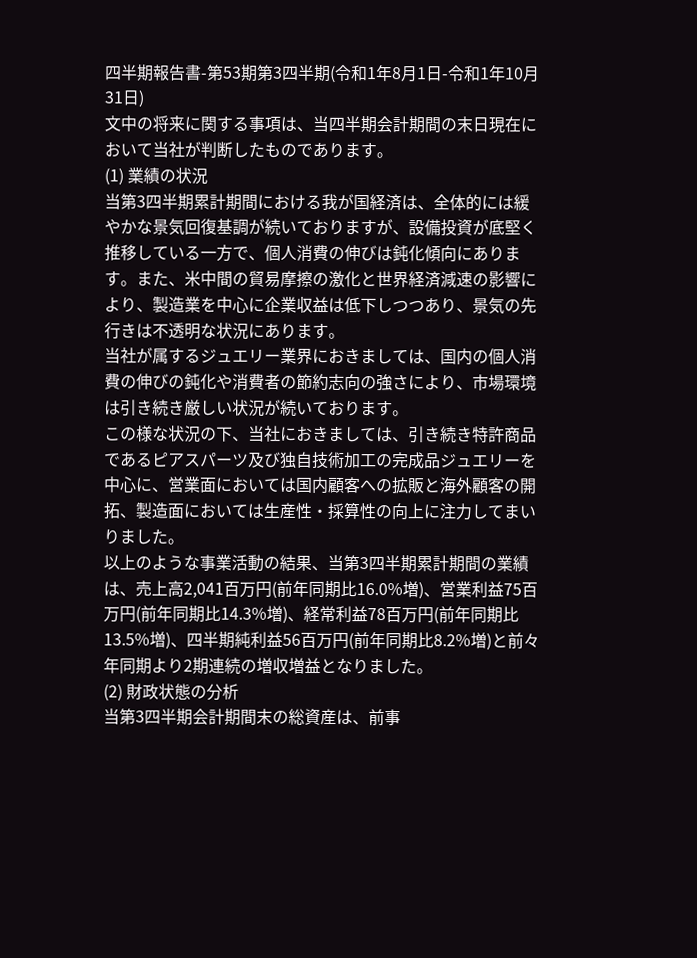四半期報告書-第53期第3四半期(令和1年8月1日-令和1年10月31日)
文中の将来に関する事項は、当四半期会計期間の末日現在において当社が判断したものであります。
(1) 業績の状況
当第3四半期累計期間における我が国経済は、全体的には緩やかな景気回復基調が続いておりますが、設備投資が底堅く推移している一方で、個人消費の伸びは鈍化傾向にあります。また、米中間の貿易摩擦の激化と世界経済減速の影響により、製造業を中心に企業収益は低下しつつあり、景気の先行きは不透明な状況にあります。
当社が属するジュエリー業界におきましては、国内の個人消費の伸びの鈍化や消費者の節約志向の強さにより、市場環境は引き続き厳しい状況が続いております。
この様な状況の下、当社におきましては、引き続き特許商品であるピアスパーツ及び独自技術加工の完成品ジュエリーを中心に、営業面においては国内顧客への拡販と海外顧客の開拓、製造面においては生産性・採算性の向上に注力してまいりました。
以上のような事業活動の結果、当第3四半期累計期間の業績は、売上高2,041百万円(前年同期比16.0%増)、営業利益75百万円(前年同期比14.3%増)、経常利益78百万円(前年同期比13.5%増)、四半期純利益56百万円(前年同期比8.2%増)と前々年同期より2期連続の増収増益となりました。
(2) 財政状態の分析
当第3四半期会計期間末の総資産は、前事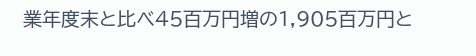業年度末と比べ45百万円増の1,905百万円と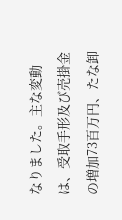なりました。主な変動は、受取手形及び売掛金の増加73百万円、たな卸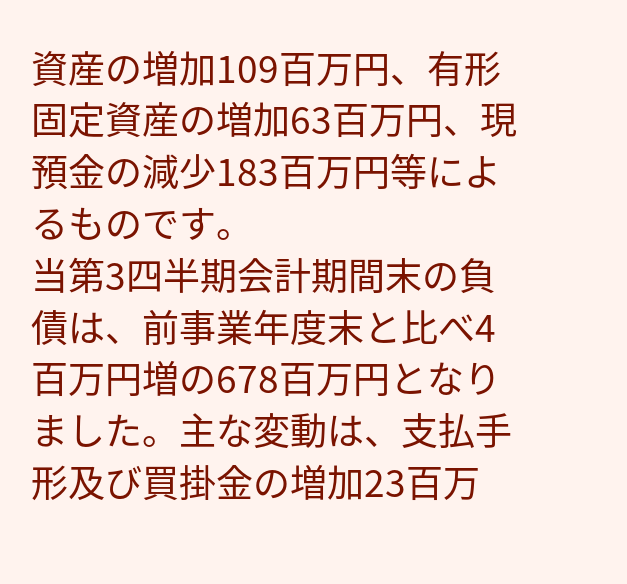資産の増加109百万円、有形固定資産の増加63百万円、現預金の減少183百万円等によるものです。
当第3四半期会計期間末の負債は、前事業年度末と比べ4百万円増の678百万円となりました。主な変動は、支払手形及び買掛金の増加23百万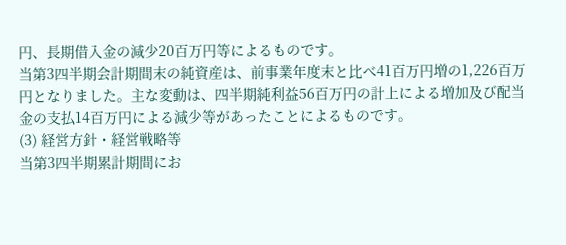円、長期借入金の減少20百万円等によるものです。
当第3四半期会計期間末の純資産は、前事業年度末と比べ41百万円増の1,226百万円となりました。主な変動は、四半期純利益56百万円の計上による増加及び配当金の支払14百万円による減少等があったことによるものです。
(3) 経営方針・経営戦略等
当第3四半期累計期間にお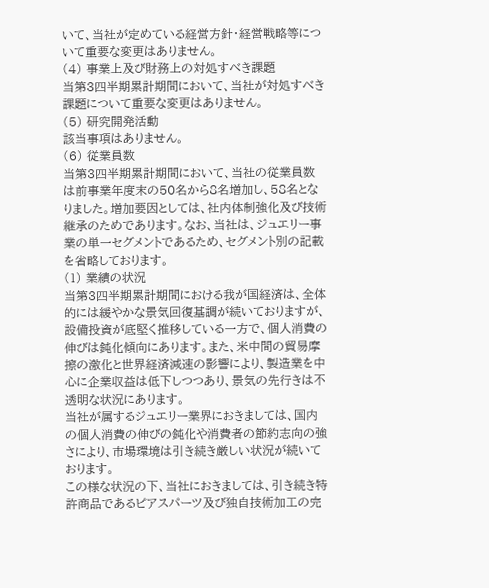いて、当社が定めている経営方針・経営戦略等について重要な変更はありません。
(4) 事業上及び財務上の対処すべき課題
当第3四半期累計期間において、当社が対処すべき課題について重要な変更はありません。
(5) 研究開発活動
該当事項はありません。
(6) 従業員数
当第3四半期累計期間において、当社の従業員数は前事業年度末の50名から8名増加し、58名となりました。増加要因としては、社内体制強化及び技術継承のためであります。なお、当社は、ジュエリー事業の単一セグメントであるため、セグメント別の記載を省略しております。
(1) 業績の状況
当第3四半期累計期間における我が国経済は、全体的には緩やかな景気回復基調が続いておりますが、設備投資が底堅く推移している一方で、個人消費の伸びは鈍化傾向にあります。また、米中間の貿易摩擦の激化と世界経済減速の影響により、製造業を中心に企業収益は低下しつつあり、景気の先行きは不透明な状況にあります。
当社が属するジュエリー業界におきましては、国内の個人消費の伸びの鈍化や消費者の節約志向の強さにより、市場環境は引き続き厳しい状況が続いております。
この様な状況の下、当社におきましては、引き続き特許商品であるピアスパーツ及び独自技術加工の完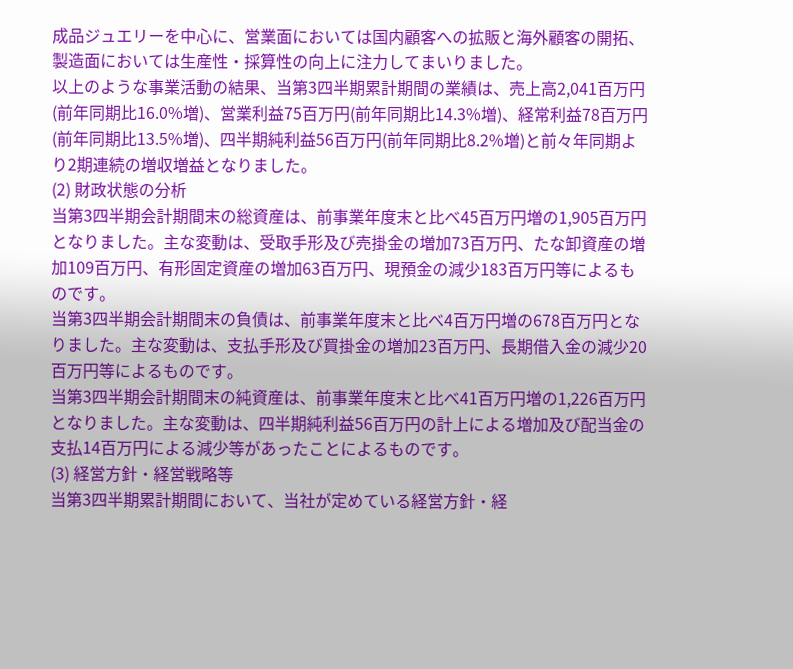成品ジュエリーを中心に、営業面においては国内顧客への拡販と海外顧客の開拓、製造面においては生産性・採算性の向上に注力してまいりました。
以上のような事業活動の結果、当第3四半期累計期間の業績は、売上高2,041百万円(前年同期比16.0%増)、営業利益75百万円(前年同期比14.3%増)、経常利益78百万円(前年同期比13.5%増)、四半期純利益56百万円(前年同期比8.2%増)と前々年同期より2期連続の増収増益となりました。
(2) 財政状態の分析
当第3四半期会計期間末の総資産は、前事業年度末と比べ45百万円増の1,905百万円となりました。主な変動は、受取手形及び売掛金の増加73百万円、たな卸資産の増加109百万円、有形固定資産の増加63百万円、現預金の減少183百万円等によるものです。
当第3四半期会計期間末の負債は、前事業年度末と比べ4百万円増の678百万円となりました。主な変動は、支払手形及び買掛金の増加23百万円、長期借入金の減少20百万円等によるものです。
当第3四半期会計期間末の純資産は、前事業年度末と比べ41百万円増の1,226百万円となりました。主な変動は、四半期純利益56百万円の計上による増加及び配当金の支払14百万円による減少等があったことによるものです。
(3) 経営方針・経営戦略等
当第3四半期累計期間において、当社が定めている経営方針・経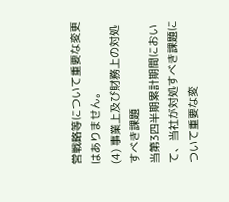営戦略等について重要な変更はありません。
(4) 事業上及び財務上の対処すべき課題
当第3四半期累計期間において、当社が対処すべき課題について重要な変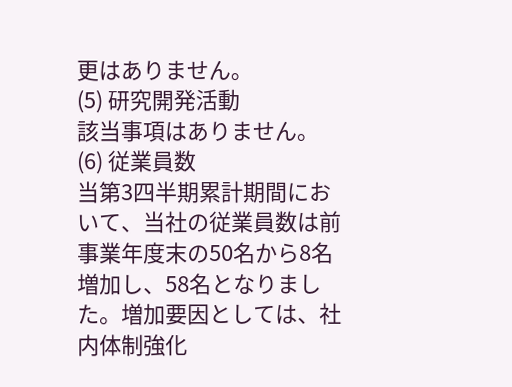更はありません。
(5) 研究開発活動
該当事項はありません。
(6) 従業員数
当第3四半期累計期間において、当社の従業員数は前事業年度末の50名から8名増加し、58名となりました。増加要因としては、社内体制強化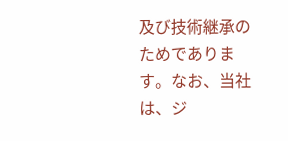及び技術継承のためであります。なお、当社は、ジ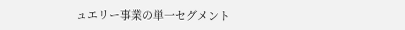ュエリー事業の単一セグメント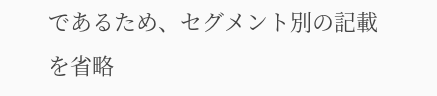であるため、セグメント別の記載を省略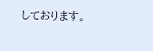しております。